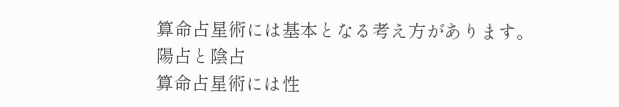算命占星術には基本となる考え方があります。
陽占と陰占
算命占星術には性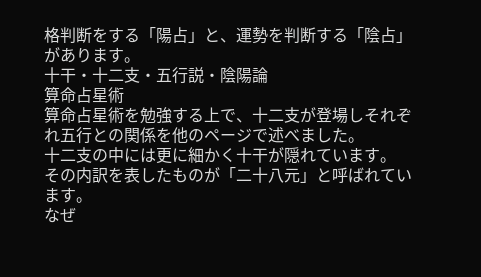格判断をする「陽占」と、運勢を判断する「陰占」があります。
十干・十二支・五行説・陰陽論
算命占星術
算命占星術を勉強する上で、十二支が登場しそれぞれ五行との関係を他のページで述べました。
十二支の中には更に細かく十干が隠れています。
その内訳を表したものが「二十八元」と呼ばれています。
なぜ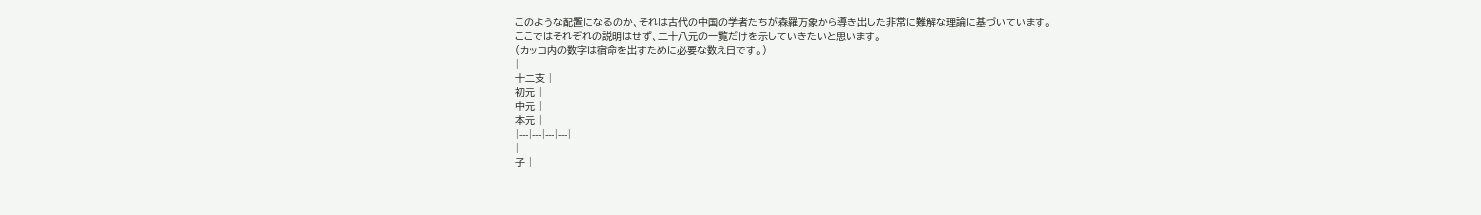このような配置になるのか、それは古代の中国の学者たちが森羅万象から導き出した非常に難解な理論に基づいています。
ここではそれぞれの説明はせず、二十八元の一覧だけを示していきたいと思います。
(カッコ内の数字は宿命を出すために必要な数え日です。)
|
十二支 |
初元 |
中元 |
本元 |
|---|---|---|---|
|
子 |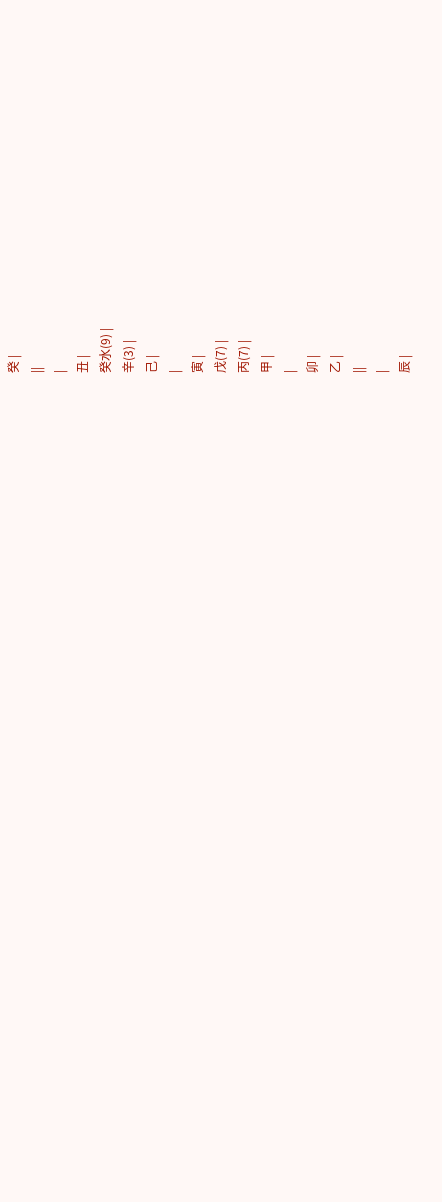癸 |
||
|
丑 |
癸水(9) |
辛(3) |
己 |
|
寅 |
戊(7) |
丙(7) |
甲 |
|
卯 |
乙 |
||
|
辰 |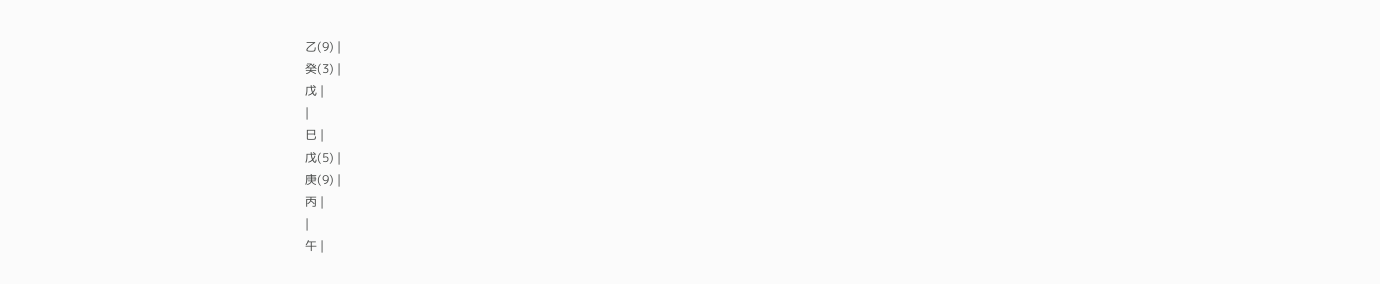乙(9) |
癸(3) |
戊 |
|
巳 |
戊(5) |
庚(9) |
丙 |
|
午 |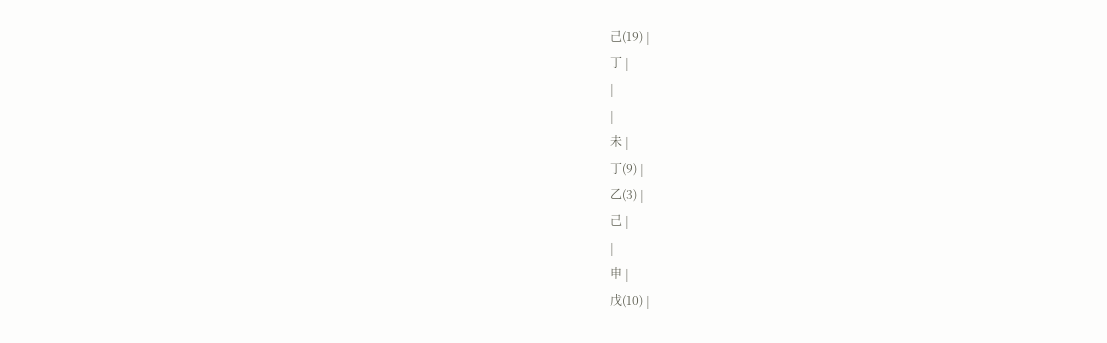己(19) |
丁 |
|
|
未 |
丁(9) |
乙(3) |
己 |
|
申 |
戊(10) |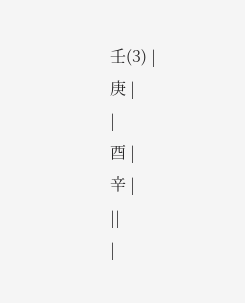壬(3) |
庚 |
|
酉 |
辛 |
||
|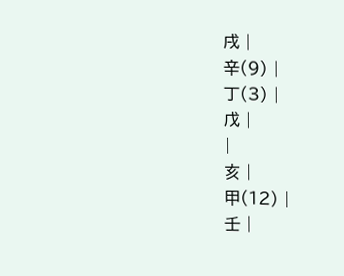戌 |
辛(9) |
丁(3) |
戊 |
|
亥 |
甲(12) |
壬 |